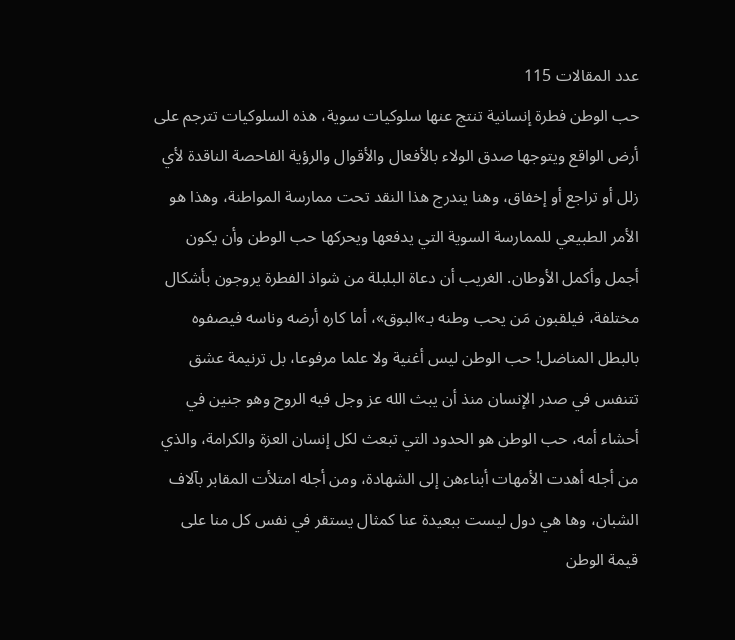عدد المقالات 115
حب الوطن فطرة إنسانية تنتج عنها سلوكيات سوية، هذه السلوكيات تترجم على أرض الواقع ويتوجها صدق الولاء بالأفعال والأقوال والرؤية الفاحصة الناقدة لأي زلل أو تراجع أو إخفاق، وهنا يندرج هذا النقد تحت ممارسة المواطنة، وهذا هو الأمر الطبيعي للممارسة السوية التي يدفعها ويحركها حب الوطن وأن يكون أجمل وأكمل الأوطان. الغريب أن دعاة البلبلة من شواذ الفطرة يروجون بأشكال مختلفة، فيلقبون مَن يحب وطنه بـ»البوق»، أما كاره أرضه وناسه فيصفوه بالبطل المناضل! حب الوطن ليس أغنية ولا علما مرفوعا، بل ترنيمة عشق تتنفس في صدر الإنسان منذ أن يبث الله عز وجل فيه الروح وهو جنين في أحشاء أمه، حب الوطن هو الحدود التي تبعث لكل إنسان العزة والكرامة، والذي من أجله أهدت الأمهات أبناءهن إلى الشهادة، ومن أجله امتلأت المقابر بآلاف الشبان، وها هي دول ليست ببعيدة عنا كمثال يستقر في نفس كل منا على قيمة الوطن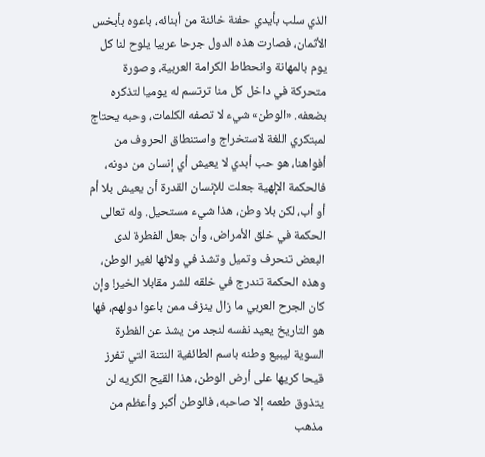الذي سلب بأيدي حفنة خائنة من أبنائه، باعوه بأبخس الأثمان، فصارت هذه الدول جرحا عربيا يلوح لنا كل يوم بالمهانة وانحطاط الكرامة العربية، وصورة متحركة في داخل كل منا ترتسم له يوميا لتذكره بضعفه. «الوطن» شيء لا تصفه الكلمات، وحبه يحتاج لمبتكري اللغة لاستخراج واستنطاق الحروف من أفواهنا، هو حب أبدي لا يعيش أي إنسان من دونه، فالحكمة الإلهية جعلت للإنسان القدرة أن يعيش بلا أم أو أب، لكن بلا وطن، هذا شيء مستحيل. وله تعالى الحكمة في خلق الأمراض، وأن جعل الفطرة لدى البعض تنحرف وتميل وتشذ في ولائها لغير الوطن، وهذه الحكمة تندرج في خلقه للشر مقابلا الخير! وإن كان الجرح العربي ما زال ينزف ممن باعوا دولهم، فها هو التاريخ يعيد نفسه لنجد من يشذ عن الفطرة السوية ليبيع وطنه باسم الطائفية النتنة التي تفرز قيحا كريها على أرض الوطن، هذا القيح الكريه لن يتذوق طعمه إلا صاحبه، فالوطن أكبر وأعظم من مذهب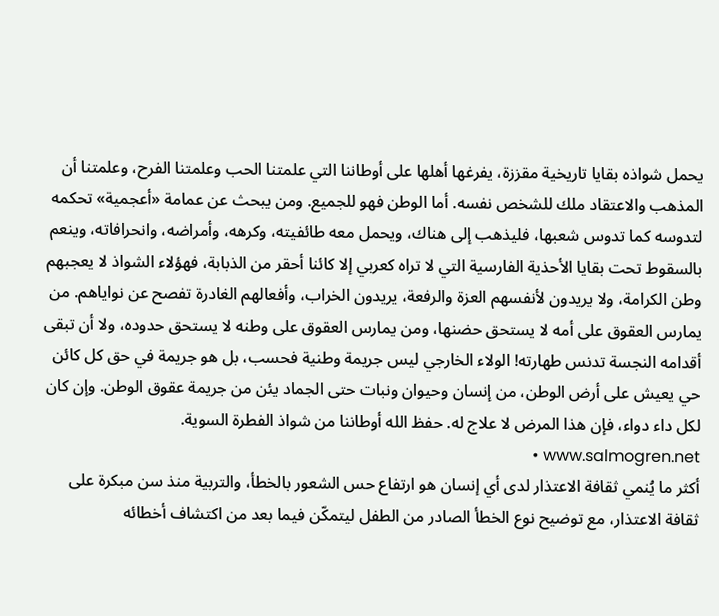يحمل شواذه بقايا تاريخية مقززة، يفرغها أهلها على أوطاننا التي علمتنا الحب وعلمتنا الفرح، وعلمتنا أن المذهب والاعتقاد ملك للشخص نفسه. أما الوطن فهو للجميع. ومن يبحث عن عمامة «أعجمية» تحكمه لتدوسه كما تدوس شعبها، فليذهب إلى هناك، ويحمل معه طائفيته، وكرهه، وأمراضه، وانحرافاته، وينعم بالسقوط تحت بقايا الأحذية الفارسية التي لا تراه كعربي إلا كائنا أحقر من الذبابة، فهؤلاء الشواذ لا يعجبهم وطن الكرامة، ولا يريدون لأنفسهم العزة والرفعة، يريدون الخراب، وأفعالهم الغادرة تفصح عن نواياهم. من يمارس العقوق على أمه لا يستحق حضنها، ومن يمارس العقوق على وطنه لا يستحق حدوده، ولا أن تبقى أقدامه النجسة تدنس طهارته! الولاء الخارجي ليس جريمة وطنية فحسب، بل هو جريمة في حق كل كائن حي يعيش على أرض الوطن، من إنسان وحيوان ونبات حتى الجماد يئن من جريمة عقوق الوطن. وإن كان لكل داء دواء، فإن هذا المرض لا علاج له. حفظ الله أوطاننا من شواذ الفطرة السوية. www.salmogren.net •
أكثر ما يُنمي ثقافة الاعتذار لدى أي إنسان هو ارتفاع حس الشعور بالخطأ، والتربية منذ سن مبكرة على ثقافة الاعتذار، مع توضيح نوع الخطأ الصادر من الطفل ليتمكّن فيما بعد من اكتشاف أخطائه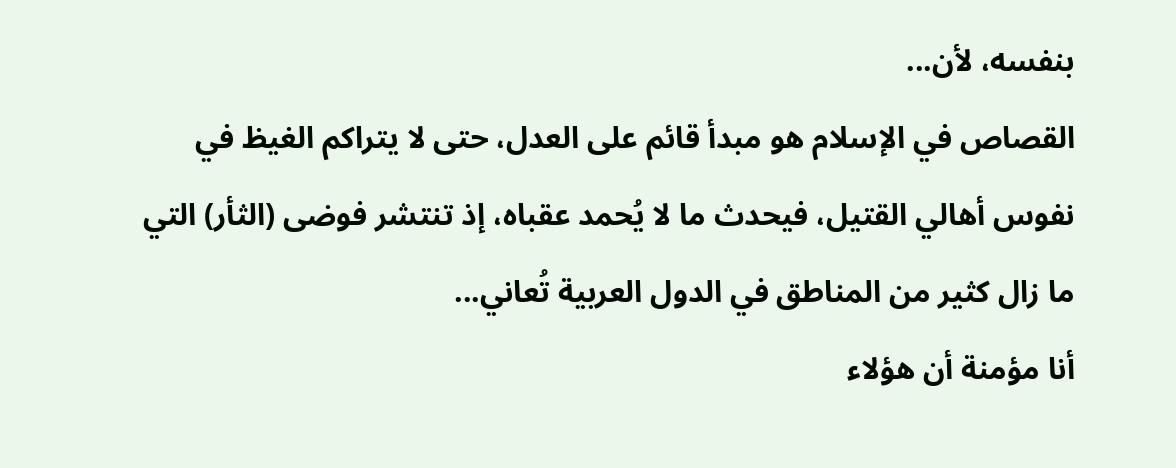بنفسه، لأن...
القصاص في الإسلام هو مبدأ قائم على العدل، حتى لا يتراكم الغيظ في نفوس أهالي القتيل، فيحدث ما لا يُحمد عقباه، إذ تنتشر فوضى (الثأر) التي ما زال كثير من المناطق في الدول العربية تُعاني...
أنا مؤمنة أن هؤلاء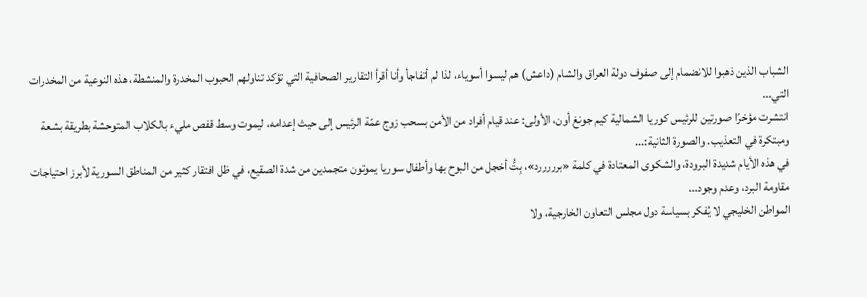الشباب الذين ذهبوا للانضمام إلى صفوف دولة العراق والشام (داعش) هم ليسوا أسوياء، لذا لم أتفاجأ وأنا أقرأ التقارير الصحافية التي تؤكد تناولهم الحبوب المخدرة والمنشطة، هذه النوعية من المخدرات التي...
انتشرت مؤخرًا صورتين للرئيس كوريا الشمالية كيم جونغ أون، الأولى: عند قيام أفراد من الأمن بسحب زوج عمّة الرئيس إلى حيث إعدامه، ليموت وسط قفص مليء بالكلاب المتوحشة بطريقة بشعة ومبتكرة في التعذيب. والصورة الثانية:...
في هذه الأيام شديدة البرودة، والشكوى المعتادة في كلمة «برررررد»، بِتُّ أخجل من البوح بها وأطفال سوريا يموتون متجمدين من شدة الصقيع، في ظل افتقار كثير من المناطق السورية لأبرز احتياجات مقاومة البرد، وعدم وجود...
المواطن الخليجي لا يُفكر بسياسة دول مجلس التعاون الخارجية، ولا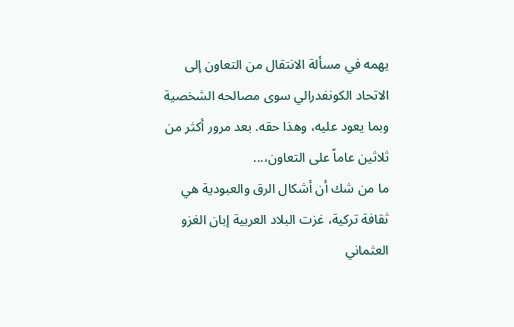يهمه في مسألة الانتقال من التعاون إلى الاتحاد الكونفدرالي سوى مصالحه الشخصية وبما يعود عليه، وهذا حقه. بعد مرور أكثر من ثلاثين عاماً على التعاون،...
ما من شك أن أشكال الرق والعبودية هي ثقافة تركية، غزت البلاد العربية إبان الغزو العثماني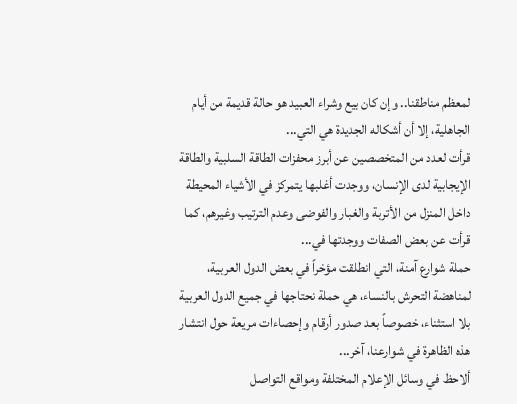لمعظم مناطقنا.. وإن كان بيع وشراء العبيد هو حالة قديمة من أيام الجاهلية، إلا أن أشكاله الجديدة هي التي...
قرأت لعدد من المتخصصين عن أبرز محفزات الطاقة السلبية والطاقة الإيجابية لدى الإنسان، ووجدت أغلبها يتمركز في الأشياء المحيطة داخل المنزل من الأتربة والغبار والفوضى وعدم الترتيب وغيرهم، كما قرأت عن بعض الصفات ووجدتها في...
حملة شوارع آمنة، التي انطلقت مؤخراً في بعض الدول العربية، لمناهضة التحرش بالنساء، هي حملة نحتاجها في جميع الدول العربية بلا استثناء، خصوصاً بعد صدور أرقام وإحصاءات مريعة حول انتشار هذه الظاهرة في شوارعنا، آخر...
ألاحظ في وسائل الإعلام المختلفة ومواقع التواصل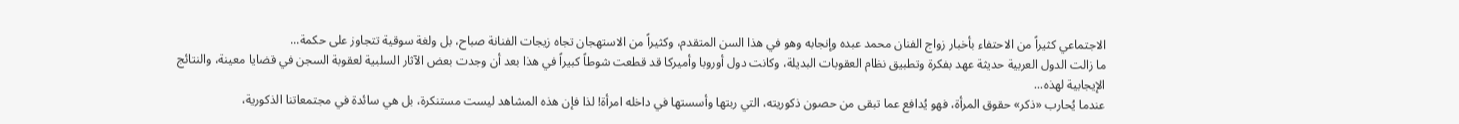الاجتماعي كثيراً من الاحتفاء بأخبار زواج الفنان محمد عبده وإنجابه وهو في هذا السن المتقدم، وكثيراً من الاستهجان تجاه زيجات الفنانة صباح، بل ولغة سوقية تتجاوز على حكمة...
ما زالت الدول العربية حديثة عهد بفكرة وتطبيق نظام العقوبات البديلة، وكانت دول أوروبا وأميركا قد قطعت شوطاً كبيراً في هذا بعد أن وجدت بعض الآثار السلبية لعقوبة السجن في قضايا معينة، والنتائج الإيجابية لهذه...
عندما يُحارب «ذكر» حقوق المرأة، فهو يُدافع عما تبقى من حصون ذكوريته، التي ربتها وأسستها في داخله امرأة! لذا فإن هذه المشاهد ليست مستنكرة، بل هي سائدة في مجتمعاتنا الذكورية،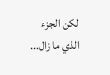لكن الجزء الذي ما زال...